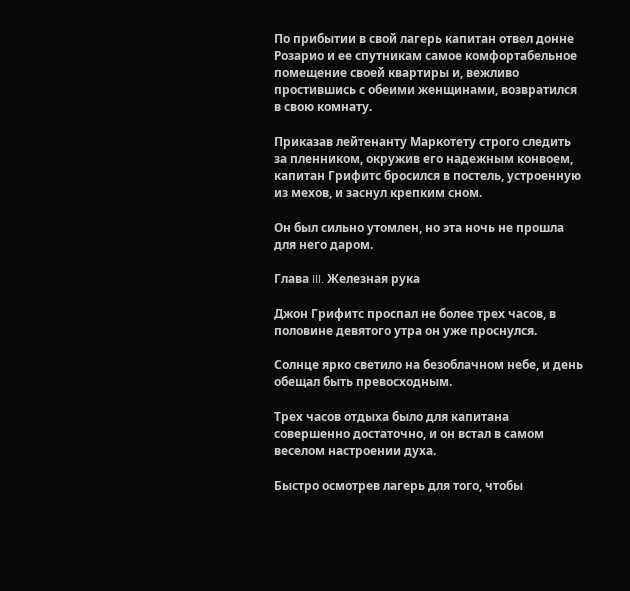По прибытии в свой лагерь капитан отвел донне Розарио и ее спутникам самое комфортабельное помещение своей квартиры и, вежливо простившись с обеими женщинами, возвратился в свою комнату.

Приказав лейтенанту Маркотету строго следить за пленником, окружив его надежным конвоем, капитан Грифитс бросился в постель, устроенную из мехов, и заснул крепким сном.

Он был сильно утомлен, но эта ночь не прошла для него даром.

Глава III. Железная рука

Джон Грифитс проспал не более трех часов, в половине девятого утра он уже проснулся.

Солнце ярко светило на безоблачном небе, и день обещал быть превосходным.

Трех часов отдыха было для капитана совершенно достаточно, и он встал в самом веселом настроении духа.

Быстро осмотрев лагерь для того, чтобы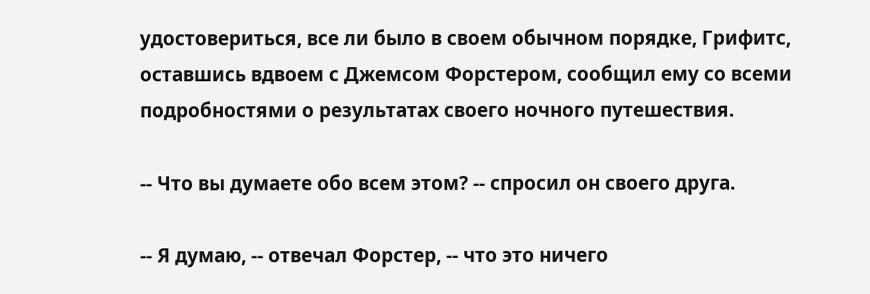удостовериться, все ли было в своем обычном порядке, Грифитс, оставшись вдвоем с Джемсом Форстером, сообщил ему со всеми подробностями о результатах своего ночного путешествия.

-- Что вы думаете обо всем этом? -- спросил он своего друга.

-- Я думаю, -- отвечал Форстер, -- что это ничего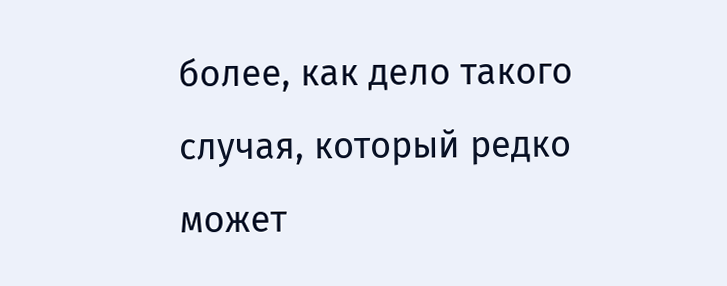более, как дело такого случая, который редко может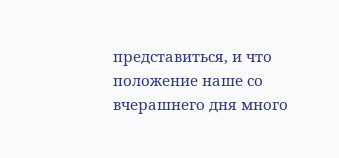представиться, и что положение наше со вчерашнего дня много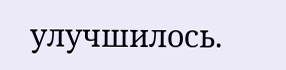улучшилось.